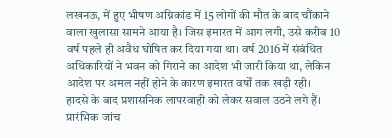लखनऊ, में हुए भीषण अग्निकांड में 15 लोगों की मौत के बाद चौंकाने वाला खुलासा सामने आया है। जिस इमारत में आग लगी, उसे करीब 10 वर्ष पहले ही अवैध घोषित कर दिया गया था। वर्ष 2016 में संबंधित अधिकारियों ने भवन को गिराने का आदेश भी जारी किया था, लेकिन आदेश पर अमल नहीं होने के कारण इमारत वर्षों तक खड़ी रही।
हादसे के बाद प्रशासनिक लापरवाही को लेकर सवाल उठने लगे हैं। प्रारंभिक जांच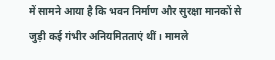में सामने आया है कि भवन निर्माण और सुरक्षा मानकों से जुड़ी कई गंभीर अनियमितताएं थीं। मामले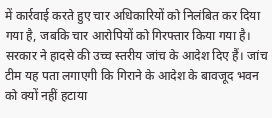में कार्रवाई करते हुए चार अधिकारियों को निलंबित कर दिया गया है, जबकि चार आरोपियों को गिरफ्तार किया गया है।
सरकार ने हादसे की उच्च स्तरीय जांच के आदेश दिए हैं। जांच टीम यह पता लगाएगी कि गिराने के आदेश के बावजूद भवन को क्यों नहीं हटाया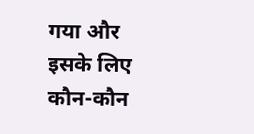गया और इसके लिए कौन-कौन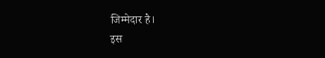जिम्मेदार है।
इस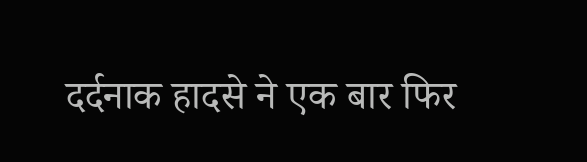दर्दनाक हादसे ने एक बार फिर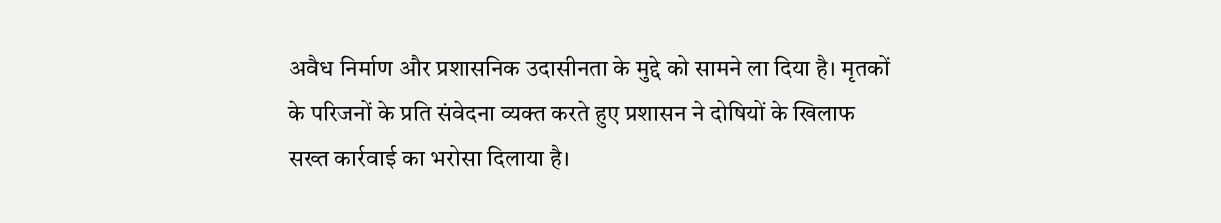अवैध निर्माण और प्रशासनिक उदासीनता के मुद्दे को सामने ला दिया है। मृतकों के परिजनों के प्रति संवेदना व्यक्त करते हुए प्रशासन ने दोषियों के खिलाफ सख्त कार्रवाई का भरोसा दिलाया है।